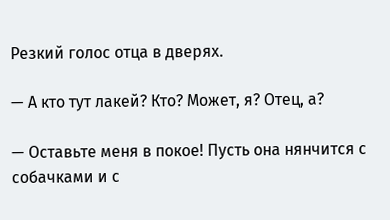Резкий голос отца в дверях.

— А кто тут лакей? Кто? Может, я? Отец, а?

— Оставьте меня в покое! Пусть она нянчится с собачками и с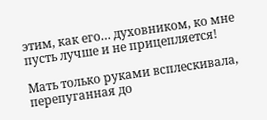этим, как его… духовником, ко мне пусть лучше и не прицепляется!

Мать только руками всплескивала, перепуганная до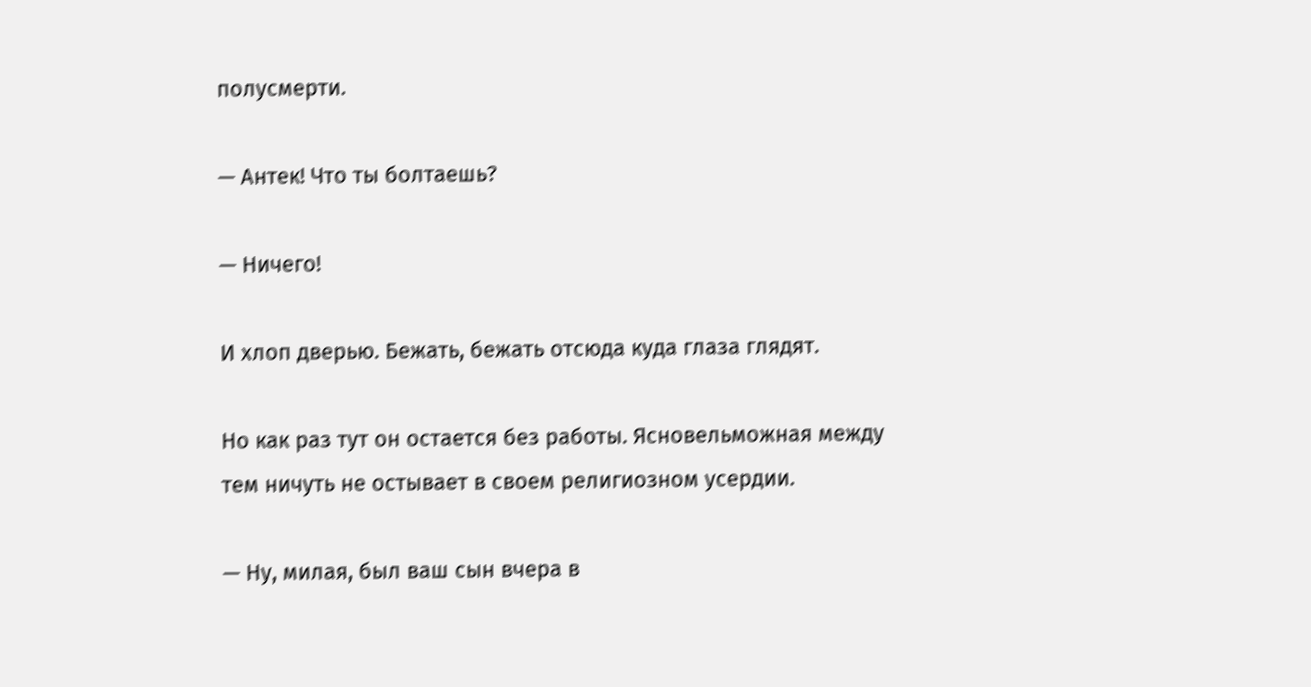полусмерти.

— Антек! Что ты болтаешь?

— Ничего!

И хлоп дверью. Бежать, бежать отсюда куда глаза глядят.

Но как раз тут он остается без работы. Ясновельможная между тем ничуть не остывает в своем религиозном усердии.

— Ну, милая, был ваш сын вчера в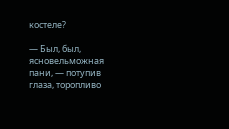костеле?

— Был, был, ясновельможная пани, — потупив глаза, торопливо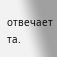отвечает та.